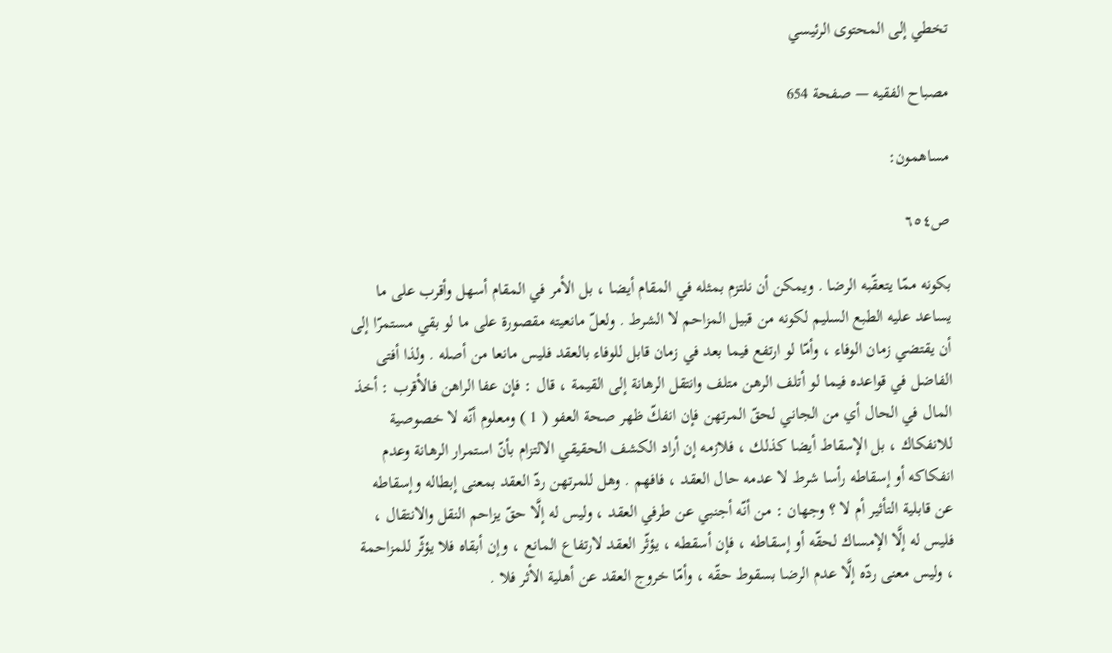تخطي إلى المحتوى الرئيسي

مصباح الفقيه — صفحة 654

مساهمون:

ص٦٥٤

بكونه ممّا يتعقّبه الرضا . ويمكن أن نلتزم بمثله في المقام أيضا ، بل الأمر في المقام أسهل وأقرب على ما يساعد عليه الطبع السليم لكونه من قبيل المزاحم لا الشرط . ولعلّ مانعيته مقصورة على ما لو بقي مستمرّا إلى أن يقتضي زمان الوفاء ، وأمّا لو ارتفع فيما بعد في زمان قابل للوفاء بالعقد فليس مانعا من أصله . ولذا أفتى الفاضل في قواعده فيما لو أتلف الرهن متلف وانتقل الرهانة إلى القيمة ، قال : فإن عفا الراهن فالأقرب : أخذ المال في الحال أي من الجاني لحقّ المرتهن فإن انفكّ ظهر صحة العفو ( 1 ) ومعلوم أنّه لا خصوصية للانفكاك ، بل الإسقاط أيضا كذلك ، فلازمه إن أراد الكشف الحقيقي الالتزام بأنّ استمرار الرهانة وعدم انفكاكه أو إسقاطه رأسا شرط لا عدمه حال العقد ، فافهم . وهل للمرتهن ردّ العقد بمعنى إبطاله وإسقاطه عن قابلية التأثير أم لا ؟ وجهان : من أنّه أجنبي عن طرفي العقد ، وليس له إلَّا حقّ يزاحم النقل والانتقال ، فليس له إلَّا الإمساك لحقّه أو إسقاطه ، فإن أسقطه ، يؤثّر العقد لارتفاع المانع ، وإن أبقاه فلا يؤثّر للمزاحمة ، وليس معنى ردّه إلَّا عدم الرضا بسقوط حقّه ، وأمّا خروج العقد عن أهلية الأثر فلا .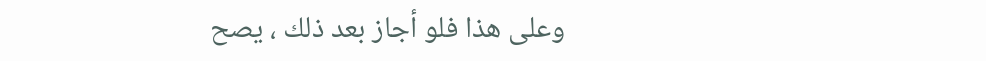وعلى هذا فلو أجاز بعد ذلك ، يصح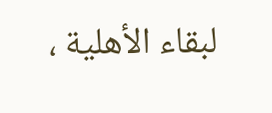لبقاء الأهلية ،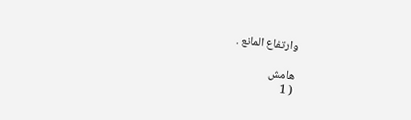وارتفاع المانع .

هامش
( 1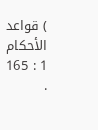) قواعد الأحكام 1 : 165 .